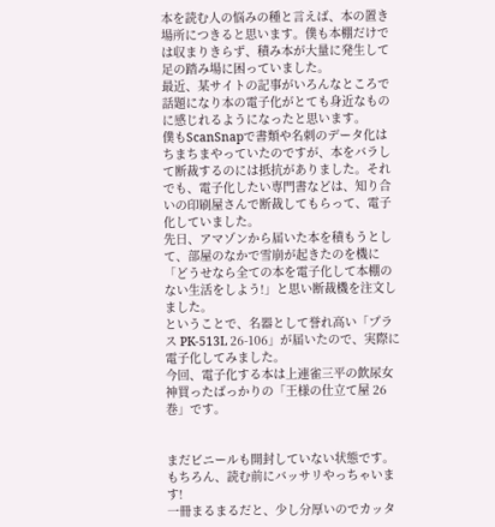本を読む人の悩みの種と言えば、本の置き場所につきると思います。僕も本棚だけでは収まりきらず、積み本が大量に発生して足の踏み場に困っていました。
最近、某サイトの記事がいろんなところで話題になり本の電子化がとても身近なものに感じれるようになったと思います。
僕もScanSnapで書類や名刺のデータ化はちまちまやっていたのですが、本をバラして断裁するのには抵抗がありました。それでも、電子化したい専門書などは、知り合いの印刷屋さんで断裁してもらって、電子化していました。
先日、アマゾンから届いた本を積もうとして、部屋のなかで雪崩が起きたのを機に「どうせなら全ての本を電子化して本棚のない生活をしよう!」と思い断裁機を注文しました。
ということで、名器として誉れ高い「プラス PK-513L 26-106」が届いたので、実際に電子化してみました。
今回、電子化する本は上連雀三平の飲尿女神買ったばっかりの「王様の仕立て屋 26巻」です。


まだビニールも開封していない状態です。もちろん、読む前にバッサリやっちゃいます!
一冊まるまるだと、少し分厚いのでカッタ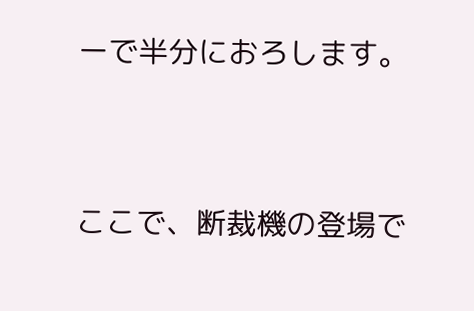ーで半分におろします。


ここで、断裁機の登場で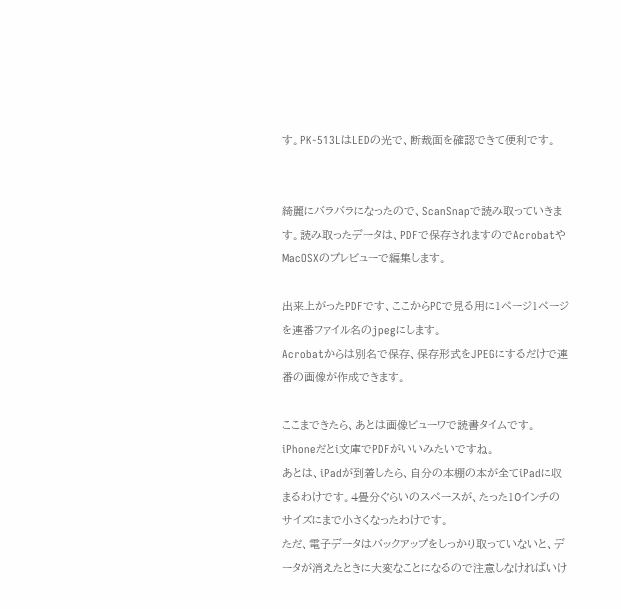す。PK-513LはLEDの光で、断裁面を確認できて便利です。


綺麗にバラバラになったので、ScanSnapで読み取っていきます。読み取ったデータは、PDFで保存されますのでAcrobatやMacOSXのプレビューで編集します。

出来上がったPDFです、ここからPCで見る用に1ページ1ページを連番ファイル名のjpegにします。
Acrobatからは別名で保存、保存形式をJPEGにするだけで連番の画像が作成できます。

ここまできたら、あとは画像ビューワで読書タイムです。iPhoneだとi文庫でPDFがいいみたいですね。
あとは、iPadが到着したら、自分の本棚の本が全てiPadに収まるわけです。4畳分ぐらいのスペースが、たった10インチのサイズにまで小さくなったわけです。
ただ、電子データはバックアップをしっかり取っていないと、データが消えたときに大変なことになるので注意しなければいけ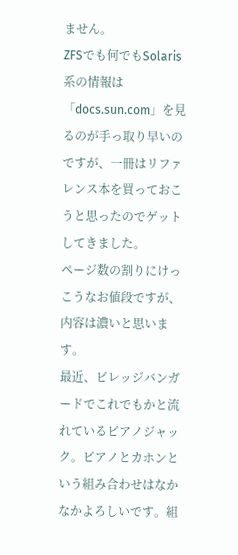ません。
ZFSでも何でもSolaris系の情報は「docs.sun.com」を見るのが手っ取り早いのですが、一冊はリファレンス本を買っておこうと思ったのでゲットしてきました。
ページ数の割りにけっこうなお値段ですが、内容は濃いと思います。
最近、ビレッジバンガードでこれでもかと流れているピアノジャック。ピアノとカホンという組み合わせはなかなかよろしいです。組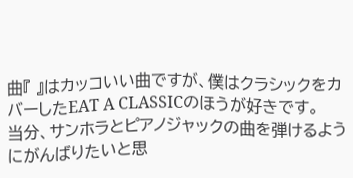曲『 』はカッコいい曲ですが、僕はクラシックをカバーしたEAT A CLASSICのほうが好きです。
当分、サンホラとピアノジャックの曲を弾けるようにがんばりたいと思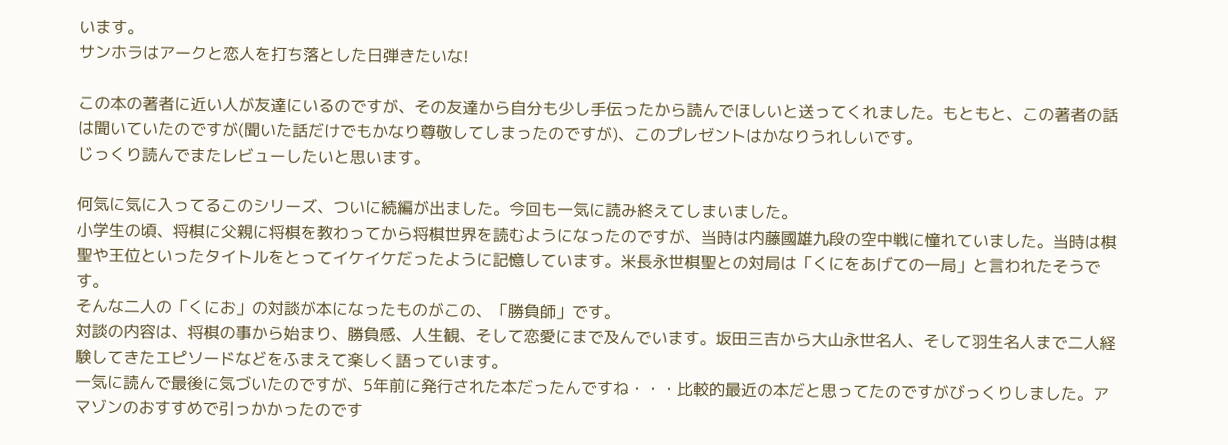います。
サンホラはアークと恋人を打ち落とした日弾きたいな!

この本の著者に近い人が友達にいるのですが、その友達から自分も少し手伝ったから読んでほしいと送ってくれました。もともと、この著者の話は聞いていたのですが(聞いた話だけでもかなり尊敬してしまったのですが)、このプレゼントはかなりうれしいです。
じっくり読んでまたレビューしたいと思います。

何気に気に入ってるこのシリーズ、ついに続編が出ました。今回も一気に読み終えてしまいました。
小学生の頃、将棋に父親に将棋を教わってから将棋世界を読むようになったのですが、当時は内藤國雄九段の空中戦に憧れていました。当時は棋聖や王位といったタイトルをとってイケイケだったように記憶しています。米長永世棋聖との対局は「くにをあげての一局」と言われたそうです。
そんな二人の「くにお」の対談が本になったものがこの、「勝負師」です。
対談の内容は、将棋の事から始まり、勝負感、人生観、そして恋愛にまで及んでいます。坂田三吉から大山永世名人、そして羽生名人まで二人経験してきたエピソードなどをふまえて楽しく語っています。
一気に読んで最後に気づいたのですが、5年前に発行された本だったんですね・・・比較的最近の本だと思ってたのですがびっくりしました。アマゾンのおすすめで引っかかったのです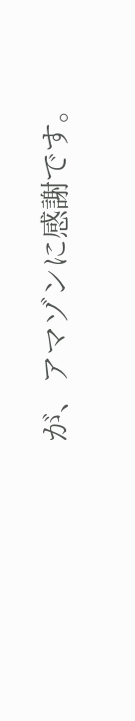が、アマゾンに感謝です。